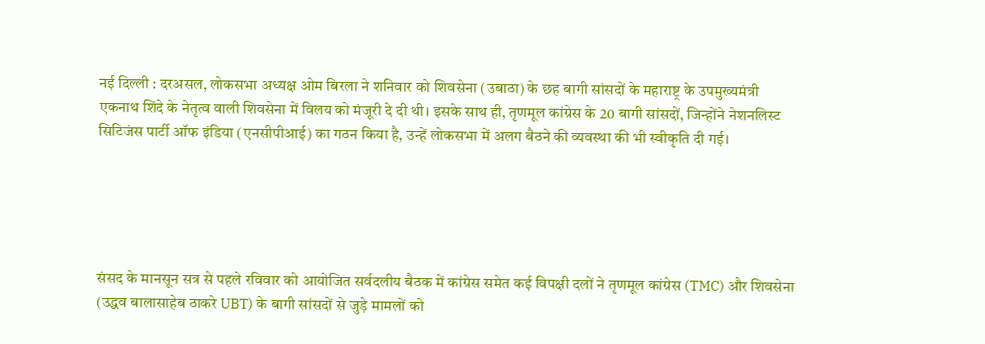नई दिल्ली : दरअसल, लोकसभा अध्यक्ष ओम बिरला ने शनिवार को शिवसेना (उबाठा) के छह बागी सांसदों के महाराष्ट्र के उपमुख्यमंत्री एकनाथ शिंदे के नेतृत्व वाली शिवसेना में विलय को मंजूरी दे दी थी। इसके साथ ही, तृणमूल कांग्रेस के 20 बागी सांसदों, जिन्होंने नेशनलिस्ट सिटिजंस पार्टी ऑफ इंडिया (एनसीपीआई) का गठन किया है, उन्हें लोकसभा में अलग बैठने की व्यवस्था की भी स्वीकृति दी गई।





संसद के मानसून सत्र से पहले रविवार को आयोजित सर्वदलीय बैठक में कांग्रेस समेत कई विपक्षी दलों ने तृणमूल कांग्रेस (TMC) और शिवसेना (उद्धव बालासाहेब ठाकरे UBT) के बागी सांसदों से जुड़े मामलों को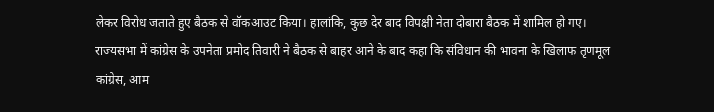लेकर विरोध जताते हुए बैठक से वॉकआउट किया। हालांकि, कुछ देर बाद विपक्षी नेता दोबारा बैठक में शामिल हो गए।
राज्यसभा में कांग्रेस के उपनेता प्रमोद तिवारी ने बैठक से बाहर आने के बाद कहा कि संविधान की भावना के खिलाफ तृणमूल कांग्रेस, आम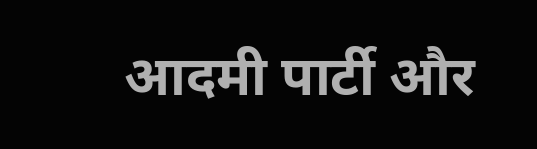आदमी पार्टी और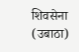शिवसेना (उबाठा)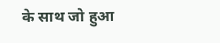के साथ जो हुआ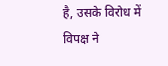है, उसके विरोध में विपक्ष ने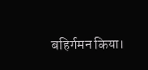बहिर्गमन किया।